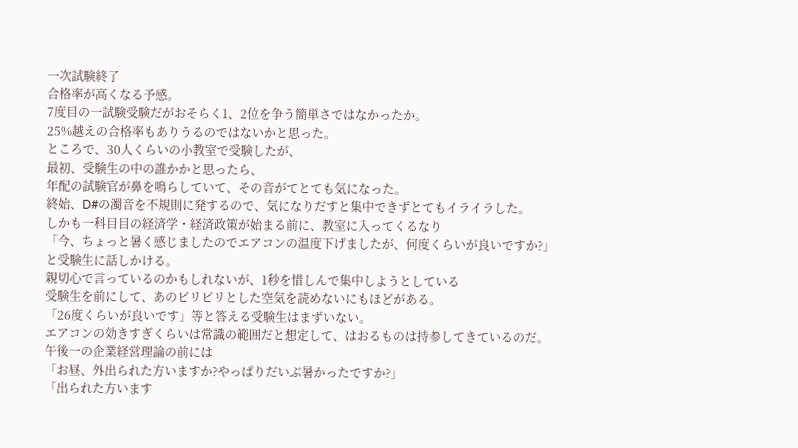一次試験終了
合格率が高くなる予感。
7度目の一試験受験だがおそらく1、2位を争う簡単さではなかったか。
25%越えの合格率もありうるのではないかと思った。
ところで、30人くらいの小教室で受験したが、
最初、受験生の中の誰かかと思ったら、
年配の試験官が鼻を鳴らしていて、その音がてとても気になった。
終始、D#の濁音を不規則に発するので、気になりだすと集中できずとてもイライラした。
しかも一科目目の経済学・経済政策が始まる前に、教室に入ってくるなり
「今、ちょっと暑く感じましたのでエアコンの温度下げましたが、何度くらいが良いですか?」
と受験生に話しかける。
親切心で言っているのかもしれないが、1秒を惜しんで集中しようとしている
受験生を前にして、あのピリピリとした空気を読めないにもほどがある。
「26度くらいが良いです」等と答える受験生はまずいない。
エアコンの効きすぎくらいは常識の範囲だと想定して、はおるものは持参してきているのだ。
午後一の企業経営理論の前には
「お昼、外出られた方いますか?やっぱりだいぶ暑かったですか?」
「出られた方います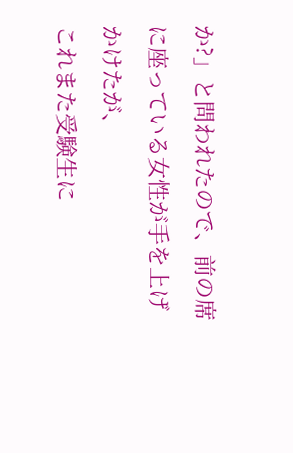か?」と問われたので、前の席に座っている女性が手を上げかけたが、
これまた受験生に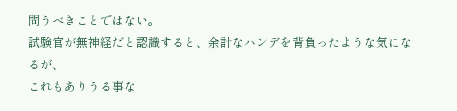問うべきことではない。
試験官が無神経だと認識すると、余計なハンデを背負ったような気になるが、
これもありうる事な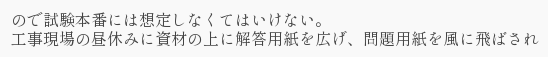ので試験本番には想定しなくてはいけない。
工事現場の昼休みに資材の上に解答用紙を広げ、問題用紙を風に飛ばされ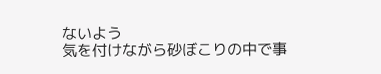ないよう
気を付けながら砂ぼこりの中で事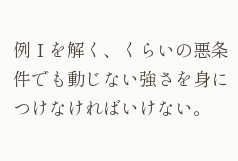例Ⅰを解く、くらいの悪条件でも動じない強さを身につけなければいけない。